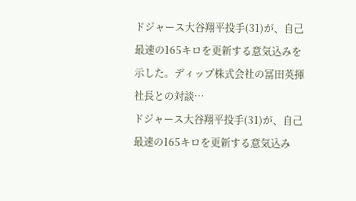ドジャース大谷翔平投手(31)が、自己最速の165キロを更新する意気込みを示した。ディップ株式会社の冨田英揮社長との対談…
ドジャース大谷翔平投手(31)が、自己最速の165キロを更新する意気込み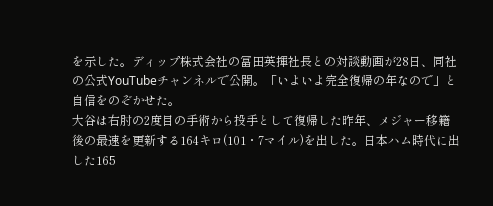を示した。ディップ株式会社の冨田英揮社長との対談動画が28日、同社の公式YouTubeチャンネルで公開。「いよいよ完全復帰の年なので」と自信をのぞかせた。
大谷は右肘の2度目の手術から投手として復帰した昨年、メジャー移籍後の最速を更新する164キロ(101・7マイル)を出した。日本ハム時代に出した165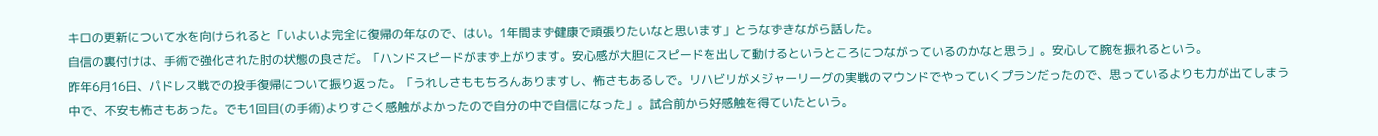キロの更新について水を向けられると「いよいよ完全に復帰の年なので、はい。1年間まず健康で頑張りたいなと思います」とうなずきながら話した。
自信の裏付けは、手術で強化された肘の状態の良さだ。「ハンドスピードがまず上がります。安心感が大胆にスピードを出して動けるというところにつながっているのかなと思う」。安心して腕を振れるという。
昨年6月16日、パドレス戦での投手復帰について振り返った。「うれしさももちろんありますし、怖さもあるしで。リハビリがメジャーリーグの実戦のマウンドでやっていくプランだったので、思っているよりも力が出てしまう中で、不安も怖さもあった。でも1回目(の手術)よりすごく感触がよかったので自分の中で自信になった」。試合前から好感触を得ていたという。